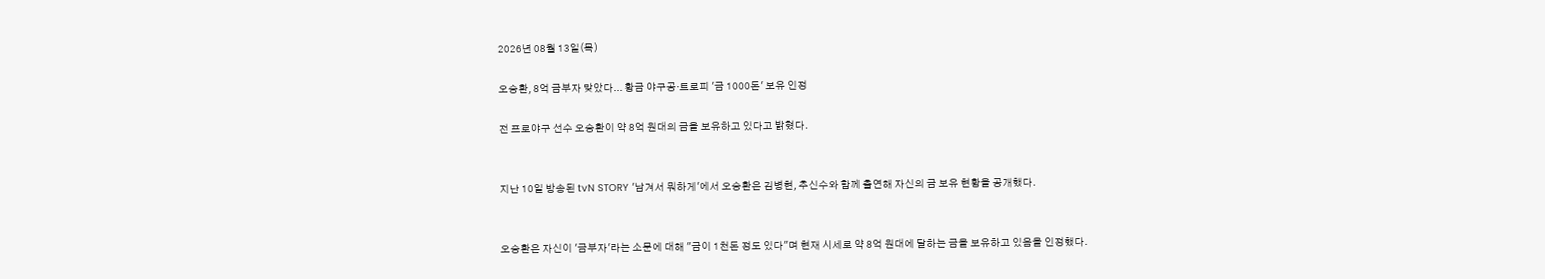2026년 08월 13일(목)

오승환, 8억 금부자 맞았다... 황금 야구공·트로피 '금 1000돈' 보유 인정

전 프로야구 선수 오승환이 약 8억 원대의 금을 보유하고 있다고 밝혔다.


지난 10일 방송된 tvN STORY '남겨서 뭐하게'에서 오승환은 김병현, 추신수와 함께 출연해 자신의 금 보유 현황을 공개했다.


오승환은 자신이 '금부자'라는 소문에 대해 "금이 1천돈 정도 있다"며 현재 시세로 약 8억 원대에 달하는 금을 보유하고 있음을 인정했다.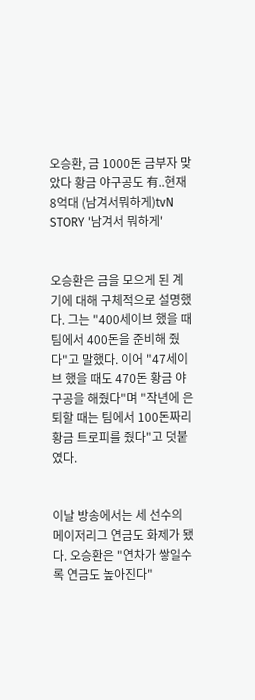오승환, 금 1000돈 금부자 맞았다 황금 야구공도 有..현재 8억대 (남겨서뭐하게)tvN STORY '남겨서 뭐하게'


오승환은 금을 모으게 된 계기에 대해 구체적으로 설명했다. 그는 "400세이브 했을 때 팀에서 400돈을 준비해 줬다"고 말했다. 이어 "47세이브 했을 때도 470돈 황금 야구공을 해줬다"며 "작년에 은퇴할 때는 팀에서 100돈짜리 황금 트로피를 줬다"고 덧붙였다.


이날 방송에서는 세 선수의 메이저리그 연금도 화제가 됐다. 오승환은 "연차가 쌓일수록 연금도 높아진다"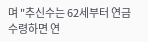며 "추신수는 62세부터 연금 수령하면 연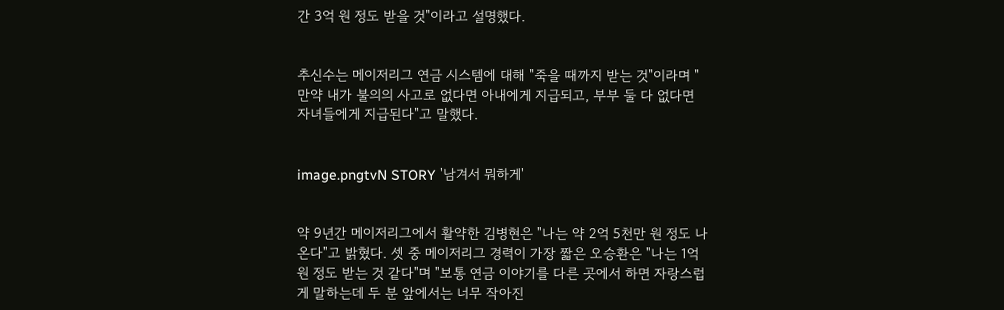간 3억 원 정도 받을 것"이라고 설명했다.


추신수는 메이저리그 연금 시스템에 대해 "죽을 때까지 받는 것"이라며 "만약 내가 불의의 사고로 없다면 아내에게 지급되고, 부부 둘 다 없다면 자녀들에게 지급된다"고 말했다.


image.pngtvN STORY '남겨서 뭐하게'


약 9년간 메이저리그에서 활약한 김병현은 "나는 약 2억 5천만 원 정도 나온다"고 밝혔다. 셋 중 메이저리그 경력이 가장 짧은 오승환은 "나는 1억 원 정도 받는 것 같다"며 "보통 연금 이야기를 다른 곳에서 하면 자랑스럽게 말하는데 두 분 앞에서는 너무 작아진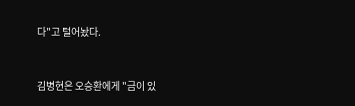다"고 털어놨다.


김병현은 오승환에게 "금이 있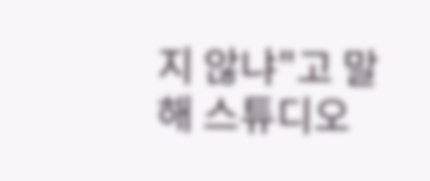지 않냐"고 말해 스튜디오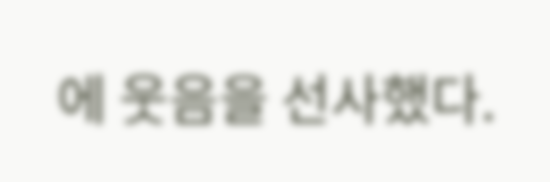에 웃음을 선사했다.